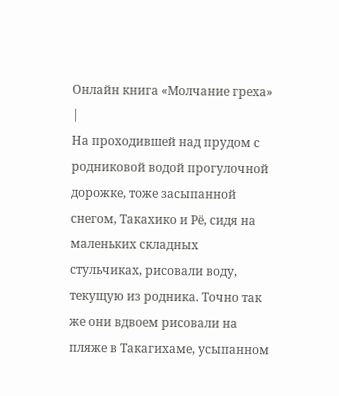Онлайн книга «Молчание греха»
|
На проходившей над прудом с родниковой водой прогулочной дорожке, тоже засыпанной снегом, Такахико и Рё, сидя на маленьких складных стульчиках, рисовали воду, текущую из родника. Точно так же они вдвоем рисовали на пляже в Такагихаме, усыпанном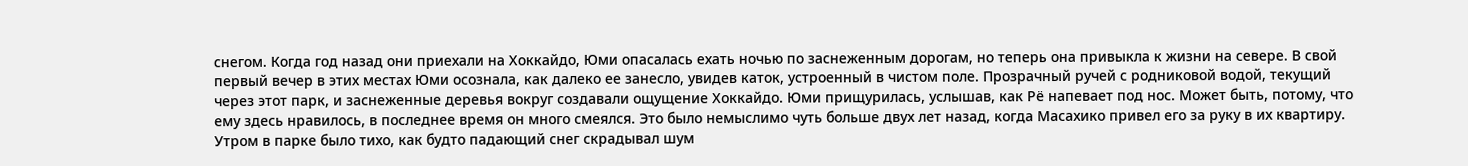снегом. Когда год назад они приехали на Хоккайдо, Юми опасалась ехать ночью по заснеженным дорогам, но теперь она привыкла к жизни на севере. В свой первый вечер в этих местах Юми осознала, как далеко ее занесло, увидев каток, устроенный в чистом поле. Прозрачный ручей с родниковой водой, текущий через этот парк, и заснеженные деревья вокруг создавали ощущение Хоккайдо. Юми прищурилась, услышав, как Рё напевает под нос. Может быть, потому, что ему здесь нравилось, в последнее время он много смеялся. Это было немыслимо чуть больше двух лет назад, когда Масахико привел его за руку в их квартиру. Утром в парке было тихо, как будто падающий снег скрадывал шум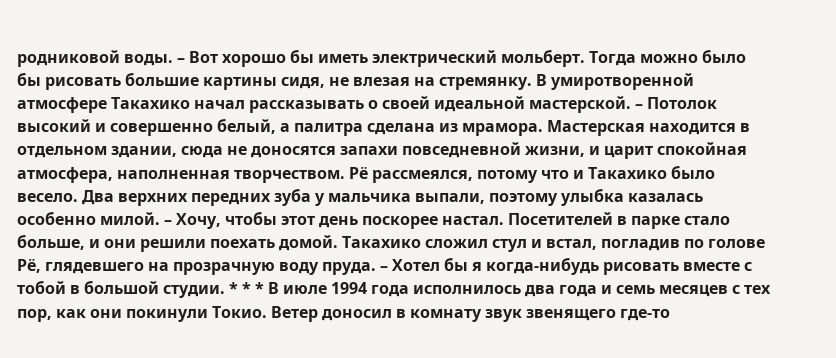родниковой воды. – Вот хорошо бы иметь электрический мольберт. Тогда можно было бы рисовать большие картины сидя, не влезая на стремянку. В умиротворенной атмосфере Такахико начал рассказывать о своей идеальной мастерской. – Потолок высокий и совершенно белый, а палитра сделана из мрамора. Мастерская находится в отдельном здании, сюда не доносятся запахи повседневной жизни, и царит спокойная атмосфера, наполненная творчеством. Рё рассмеялся, потому что и Такахико было весело. Два верхних передних зуба у мальчика выпали, поэтому улыбка казалась особенно милой. – Хочу, чтобы этот день поскорее настал. Посетителей в парке стало больше, и они решили поехать домой. Такахико сложил стул и встал, погладив по голове Рё, глядевшего на прозрачную воду пруда. – Хотел бы я когда-нибудь рисовать вместе с тобой в большой студии. * * * В июле 1994 года исполнилось два года и семь месяцев с тех пор, как они покинули Токио. Ветер доносил в комнату звук звенящего где-то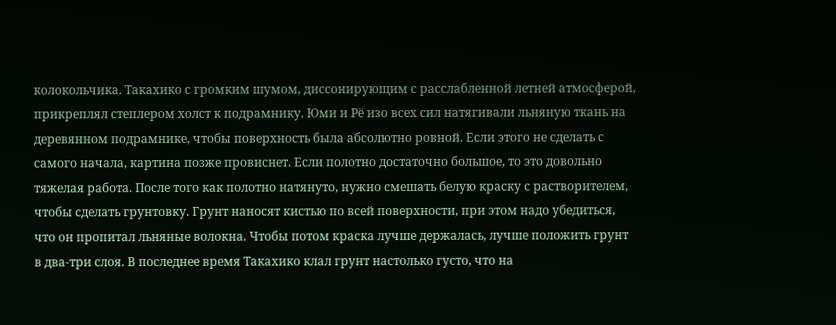колокольчика. Такахико с громким шумом, диссонирующим с расслабленной летней атмосферой, прикреплял степлером холст к подрамнику. Юми и Рё изо всех сил натягивали льняную ткань на деревянном подрамнике, чтобы поверхность была абсолютно ровной. Если этого не сделать с самого начала, картина позже провиснет. Если полотно достаточно большое, то это довольно тяжелая работа. После того как полотно натянуто, нужно смешать белую краску с растворителем, чтобы сделать грунтовку. Грунт наносят кистью по всей поверхности, при этом надо убедиться, что он пропитал льняные волокна. Чтобы потом краска лучше держалась, лучше положить грунт в два-три слоя. В последнее время Такахико клал грунт настолько густо, что на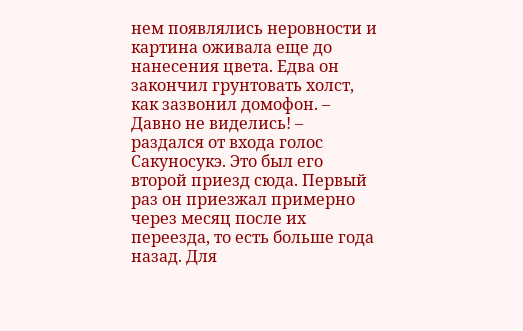нем появлялись неровности и картина оживала еще до нанесения цвета. Едва он закончил грунтовать холст, как зазвонил домофон. – Давно не виделись! – раздался от входа голос Сакуносукэ. Это был его второй приезд сюда. Первый раз он приезжал примерно через месяц после их переезда, то есть больше года назад. Для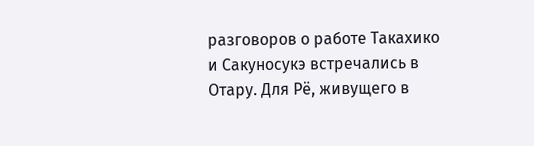разговоров о работе Такахико и Сакуносукэ встречались в Отару. Для Рё, живущего в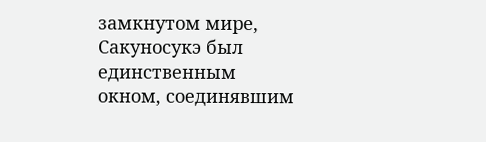замкнутом мире, Сакуносукэ был единственным окном, соединявшим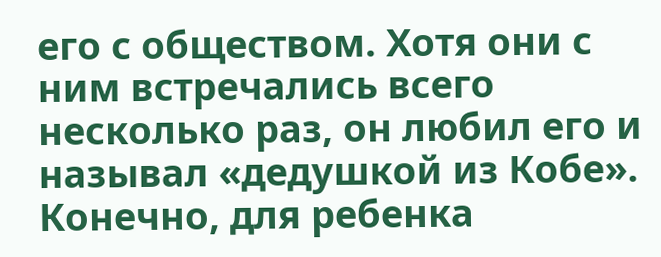его с обществом. Хотя они с ним встречались всего несколько раз, он любил его и называл «дедушкой из Кобе». Конечно, для ребенка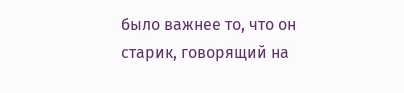было важнее то, что он старик, говорящий на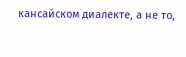кансайском диалекте, а не то,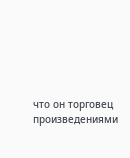что он торговец произведениями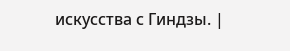искусства с Гиндзы. |